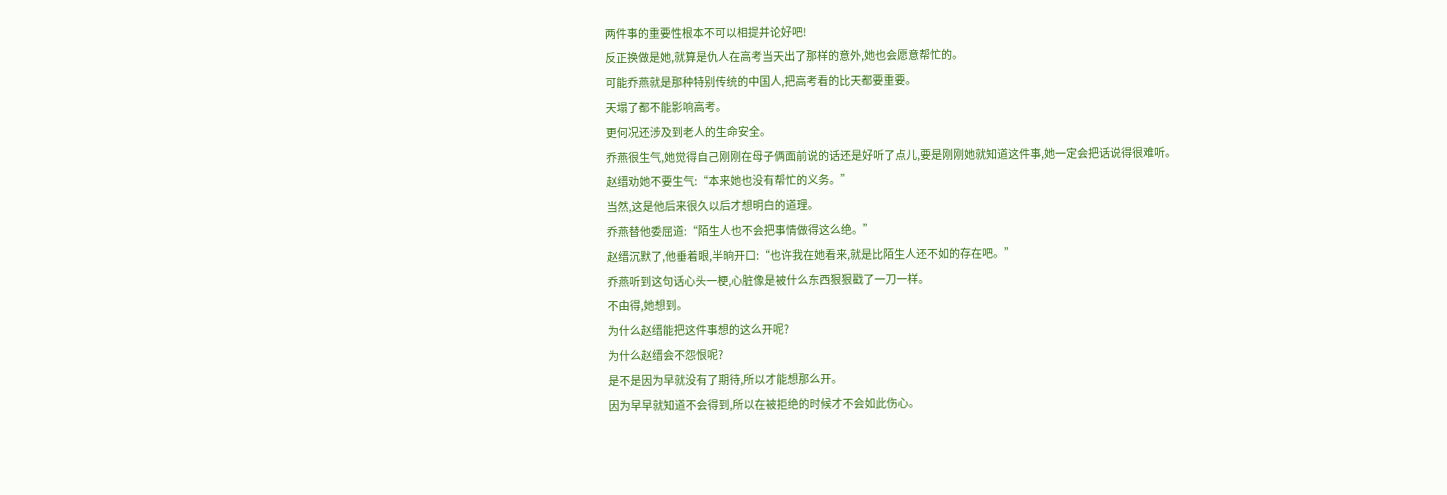两件事的重要性根本不可以相提并论好吧!
反正换做是她,就算是仇人在高考当天出了那样的意外,她也会愿意帮忙的。
可能乔燕就是那种特别传统的中国人,把高考看的比天都要重要。
天塌了都不能影响高考。
更何况还涉及到老人的生命安全。
乔燕很生气,她觉得自己刚刚在母子俩面前说的话还是好听了点儿,要是刚刚她就知道这件事,她一定会把话说得很难听。
赵缙劝她不要生气:“本来她也没有帮忙的义务。”
当然,这是他后来很久以后才想明白的道理。
乔燕替他委屈道:“陌生人也不会把事情做得这么绝。”
赵缙沉默了,他垂着眼,半晌开口:“也许我在她看来,就是比陌生人还不如的存在吧。”
乔燕听到这句话心头一梗,心脏像是被什么东西狠狠戳了一刀一样。
不由得,她想到。
为什么赵缙能把这件事想的这么开呢?
为什么赵缙会不怨恨呢?
是不是因为早就没有了期待,所以才能想那么开。
因为早早就知道不会得到,所以在被拒绝的时候才不会如此伤心。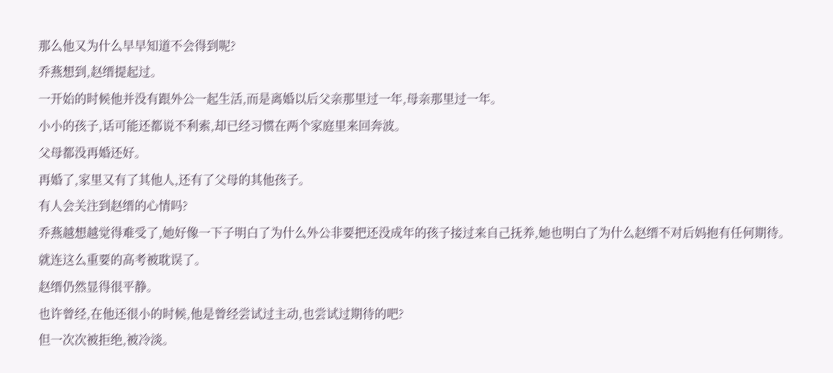那么他又为什么早早知道不会得到呢?
乔燕想到,赵缙提起过。
一开始的时候他并没有跟外公一起生活,而是离婚以后父亲那里过一年,母亲那里过一年。
小小的孩子,话可能还都说不利索,却已经习惯在两个家庭里来回奔波。
父母都没再婚还好。
再婚了,家里又有了其他人,还有了父母的其他孩子。
有人会关注到赵缙的心情吗?
乔燕越想越觉得难受了,她好像一下子明白了为什么外公非要把还没成年的孩子接过来自己抚养,她也明白了为什么赵缙不对后妈抱有任何期待。
就连这么重要的高考被耽误了。
赵缙仍然显得很平静。
也许曾经,在他还很小的时候,他是曾经尝试过主动,也尝试过期待的吧?
但一次次被拒绝,被冷淡。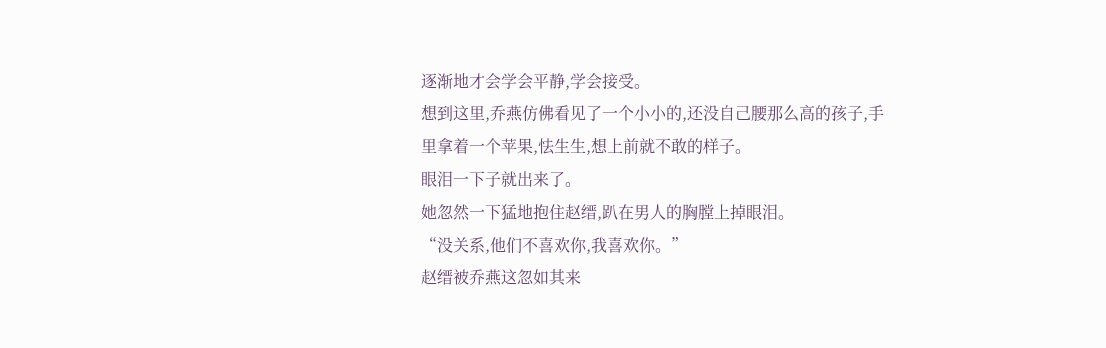逐渐地才会学会平静,学会接受。
想到这里,乔燕仿佛看见了一个小小的,还没自己腰那么高的孩子,手里拿着一个苹果,怯生生,想上前就不敢的样子。
眼泪一下子就出来了。
她忽然一下猛地抱住赵缙,趴在男人的胸膛上掉眼泪。
“没关系,他们不喜欢你,我喜欢你。”
赵缙被乔燕这忽如其来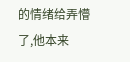的情绪给弄懵了,他本来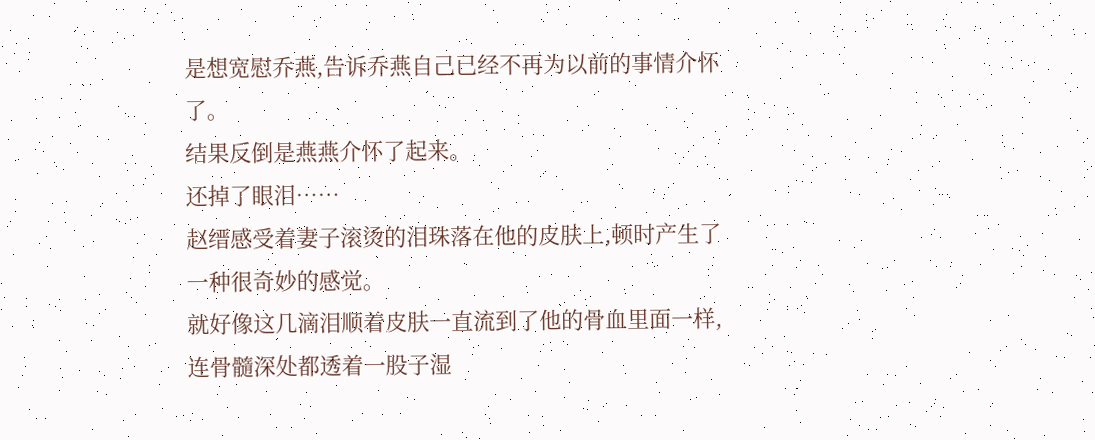是想宽慰乔燕,告诉乔燕自己已经不再为以前的事情介怀了。
结果反倒是燕燕介怀了起来。
还掉了眼泪……
赵缙感受着妻子滚烫的泪珠落在他的皮肤上,顿时产生了一种很奇妙的感觉。
就好像这几滴泪顺着皮肤一直流到了他的骨血里面一样,连骨髓深处都透着一股子湿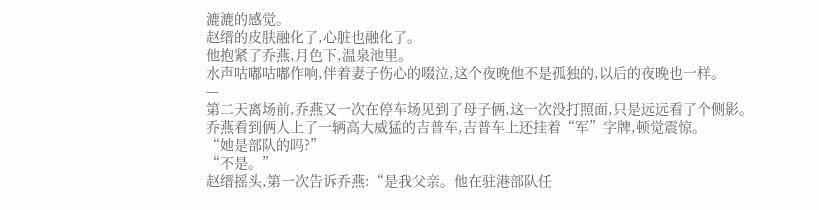漉漉的感觉。
赵缙的皮肤融化了,心脏也融化了。
他抱紧了乔燕,月色下,温泉池里。
水声咕嘟咕嘟作响,伴着妻子伤心的啜泣,这个夜晚他不是孤独的,以后的夜晚也一样。
—
第二天离场前,乔燕又一次在停车场见到了母子俩,这一次没打照面,只是远远看了个侧影。
乔燕看到俩人上了一辆高大威猛的吉普车,吉普车上还挂着“军”字牌,顿觉震惊。
“她是部队的吗?”
“不是。”
赵缙摇头,第一次告诉乔燕:“是我父亲。他在驻港部队任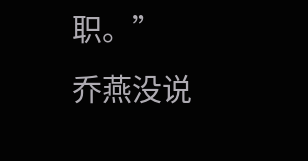职。”
乔燕没说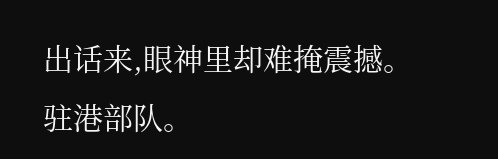出话来,眼神里却难掩震撼。
驻港部队。